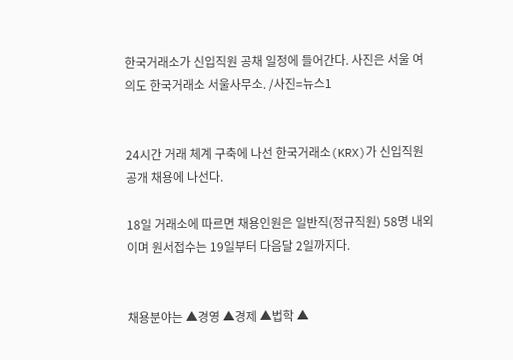한국거래소가 신입직원 공채 일정에 들어간다. 사진은 서울 여의도 한국거래소 서울사무소. /사진=뉴스1


24시간 거래 체계 구축에 나선 한국거래소(KRX)가 신입직원 공개 채용에 나선다.

18일 거래소에 따르면 채용인원은 일반직(정규직원) 58명 내외이며 원서접수는 19일부터 다음달 2일까지다.


채용분야는 ▲경영 ▲경제 ▲법학 ▲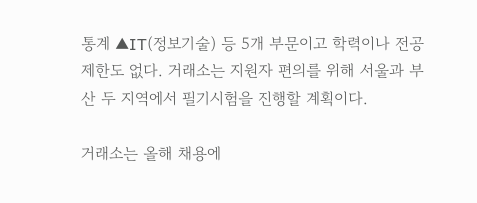통계 ▲IT(정보기술) 등 5개 부문이고 학력이나 전공 제한도 없다. 거래소는 지원자 편의를 위해 서울과 부산 두 지역에서 필기시험을 진행할 계획이다.

거래소는 올해 채용에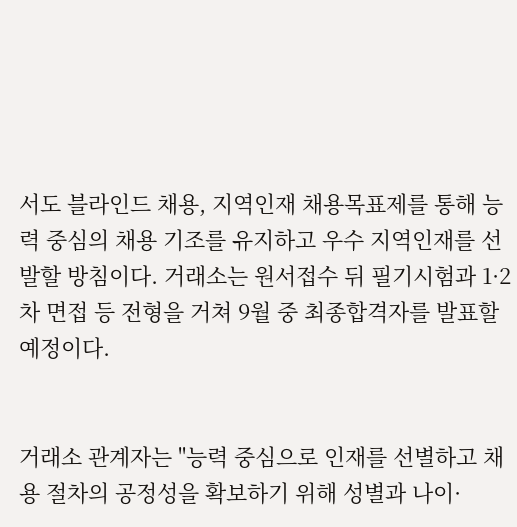서도 블라인드 채용, 지역인재 채용목표제를 통해 능력 중심의 채용 기조를 유지하고 우수 지역인재를 선발할 방침이다. 거래소는 원서접수 뒤 필기시험과 1·2차 면접 등 전형을 거쳐 9월 중 최종합격자를 발표할 예정이다.


거래소 관계자는 "능력 중심으로 인재를 선별하고 채용 절차의 공정성을 확보하기 위해 성별과 나이·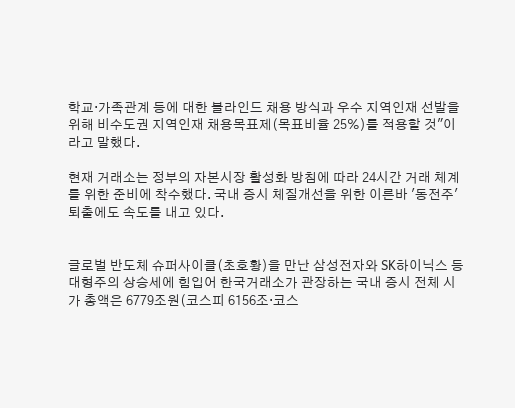학교·가족관계 등에 대한 블라인드 채용 방식과 우수 지역인재 선발을 위해 비수도권 지역인재 채용목표제(목표비율 25%)를 적용할 것"이라고 말했다.

현재 거래소는 정부의 자본시장 활성화 방침에 따라 24시간 거래 체계를 위한 준비에 착수했다. 국내 증시 체질개선을 위한 이른바 '동전주' 퇴출에도 속도를 내고 있다.


글로벌 반도체 슈퍼사이클(초호황)을 만난 삼성전자와 SK하이닉스 등 대형주의 상승세에 힘입어 한국거래소가 관장하는 국내 증시 전체 시가 총액은 6779조원(코스피 6156조·코스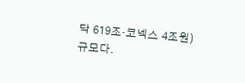닥 619조·코넥스 4조원) 규모다.